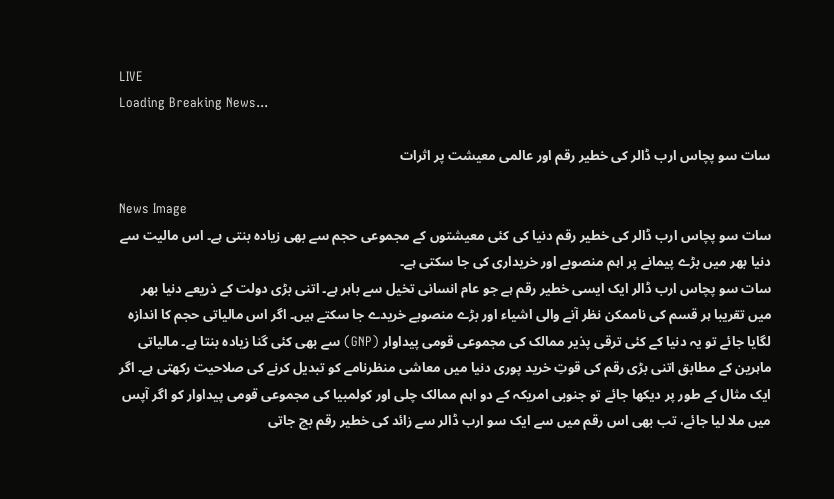LIVE
Loading Breaking News...

سات سو پچاس ارب ڈالر کی خطیر رقم اور عالمی معیشت پر اثرات

News Image
سات سو پچاس ارب ڈالر کی خطیر رقم دنیا کی کئی معیشتوں کے مجموعی حجم سے بھی زیادہ بنتی ہے۔ اس مالیت سے دنیا بھر میں بڑے پیمانے پر اہم منصوبے اور خریداری کی جا سکتی ہے۔
سات سو پچاس ارب ڈالر ایک ایسی خطیر رقم ہے جو عام انسانی تخیل سے باہر ہے۔ اتنی بڑی دولت کے ذریعے دنیا بھر میں تقریبا ہر قسم کی ناممکن نظر آنے والی اشیاء اور بڑے منصوبے خریدے جا سکتے ہیں۔ اگر اس مالیاتی حجم کا اندازہ لگایا جائے تو یہ دنیا کے کئی ترقی پذیر ممالک کی مجموعی قومی پیداوار (GNP) سے بھی کئی گنا زیادہ بنتا ہے۔ مالیاتی ماہرین کے مطابق اتنی بڑی رقم کی قوتِ خرید پوری دنیا میں معاشی منظرنامے کو تبدیل کرنے کی صلاحیت رکھتی ہے۔ اگر ایک مثال کے طور پر دیکھا جائے تو جنوبی امریکہ کے دو اہم ممالک چلی اور کولمبیا کی مجموعی قومی پیداوار کو اگر آپس میں ملا لیا جائے، تب بھی اس رقم میں سے ایک سو ارب ڈالر سے زائد کی خطیر رقم بچ جاتی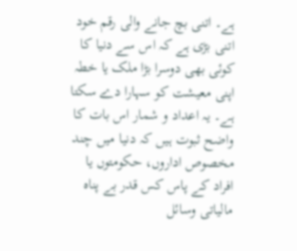ہے۔ اتنی بچ جانے والی رقم خود اتنی بڑی ہے کہ اس سے دنیا کا کوئی بھی دوسرا بڑا ملک یا خطہ اپنی معیشت کو سہارا دے سکتا ہے۔ یہ اعداد و شمار اس بات کا واضح ثبوت ہیں کہ دنیا میں چند مخصوص اداروں، حکومتوں یا افراد کے پاس کس قدر بے پناہ مالیاتی وسائل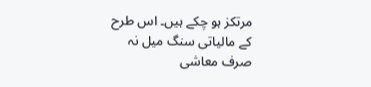مرتکز ہو چکے ہیں۔ اس طرح کے مالیاتی سنگ میل نہ صرف معاشی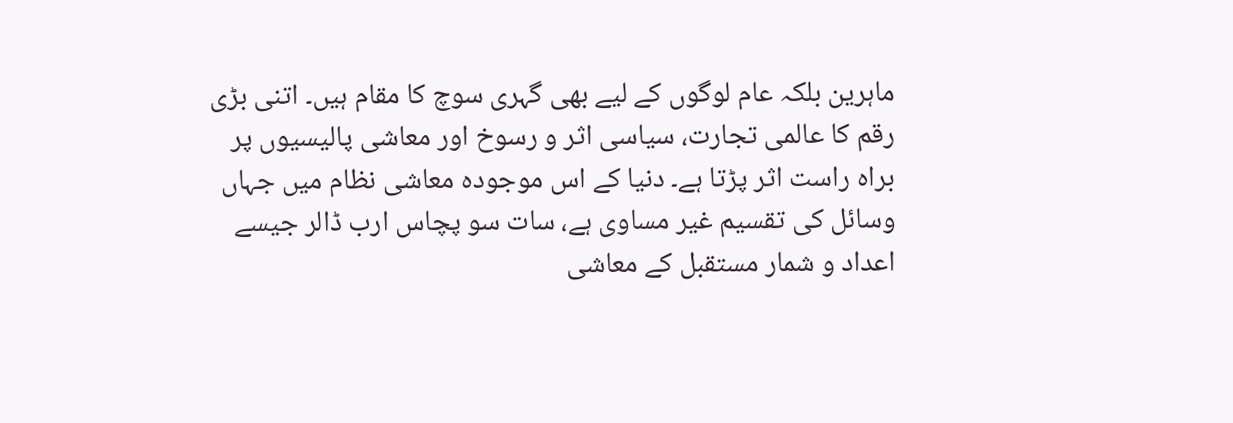ماہرین بلکہ عام لوگوں کے لیے بھی گہری سوچ کا مقام ہیں۔ اتنی بڑی رقم کا عالمی تجارت، سیاسی اثر و رسوخ اور معاشی پالیسیوں پر براہ راست اثر پڑتا ہے۔ دنیا کے اس موجودہ معاشی نظام میں جہاں وسائل کی تقسیم غیر مساوی ہے، سات سو پچاس ارب ڈالر جیسے اعداد و شمار مستقبل کے معاشی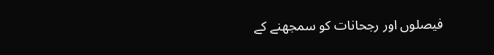فیصلوں اور رجحانات کو سمجھنے کے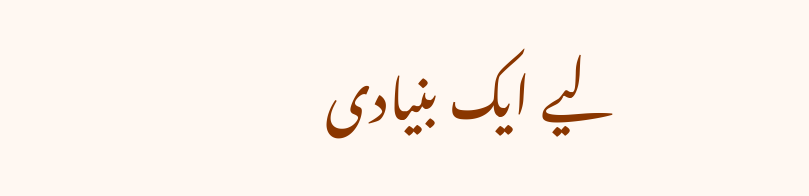لیے ایک بنیادی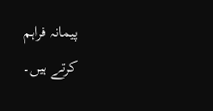پیمانہ فراہم کرتے ہیں۔